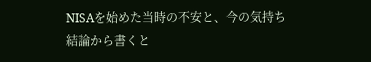NISAを始めた当時の不安と、今の気持ち
結論から書くと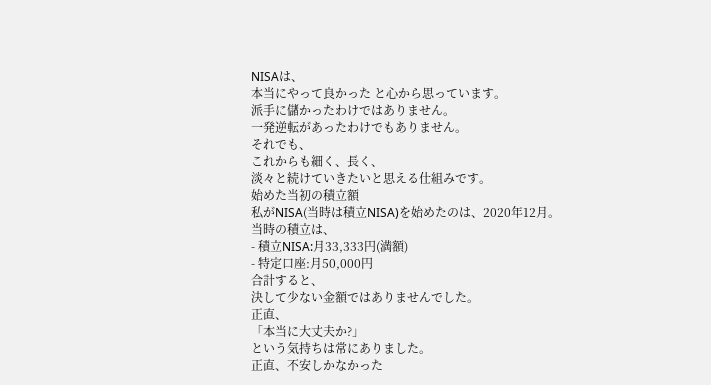NISAは、
本当にやって良かった と心から思っています。
派手に儲かったわけではありません。
一発逆転があったわけでもありません。
それでも、
これからも細く、長く、
淡々と続けていきたいと思える仕組みです。
始めた当初の積立額
私がNISA(当時は積立NISA)を始めたのは、2020年12月。
当時の積立は、
- 積立NISA:月33,333円(満額)
- 特定口座:月50,000円
合計すると、
決して少ない金額ではありませんでした。
正直、
「本当に大丈夫か?」
という気持ちは常にありました。
正直、不安しかなかった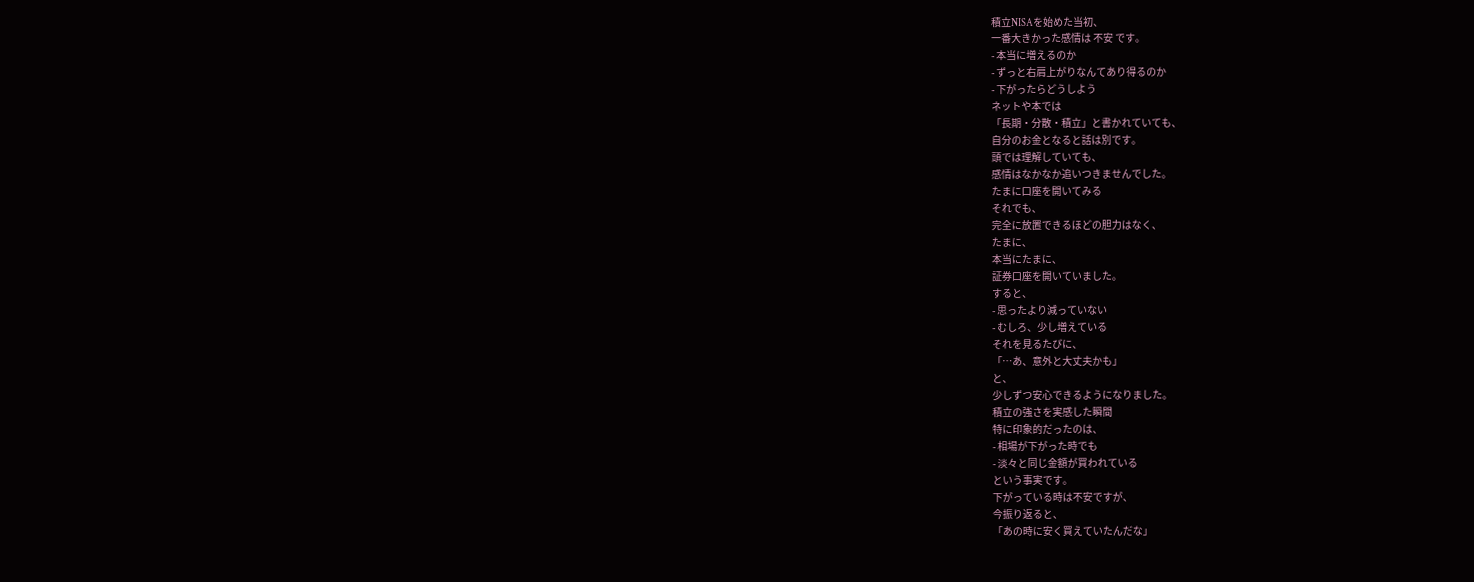積立NISAを始めた当初、
一番大きかった感情は 不安 です。
- 本当に増えるのか
- ずっと右肩上がりなんてあり得るのか
- 下がったらどうしよう
ネットや本では
「長期・分散・積立」と書かれていても、
自分のお金となると話は別です。
頭では理解していても、
感情はなかなか追いつきませんでした。
たまに口座を開いてみる
それでも、
完全に放置できるほどの胆力はなく、
たまに、
本当にたまに、
証券口座を開いていました。
すると、
- 思ったより減っていない
- むしろ、少し増えている
それを見るたびに、
「…あ、意外と大丈夫かも」
と、
少しずつ安心できるようになりました。
積立の強さを実感した瞬間
特に印象的だったのは、
- 相場が下がった時でも
- 淡々と同じ金額が買われている
という事実です。
下がっている時は不安ですが、
今振り返ると、
「あの時に安く買えていたんだな」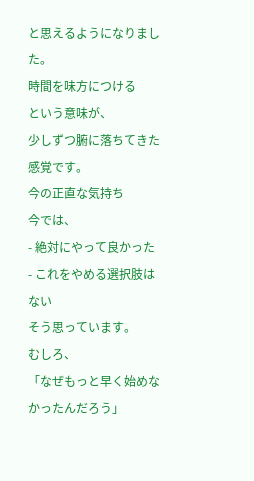と思えるようになりました。
時間を味方につける
という意味が、
少しずつ腑に落ちてきた感覚です。
今の正直な気持ち
今では、
- 絶対にやって良かった
- これをやめる選択肢はない
そう思っています。
むしろ、
「なぜもっと早く始めなかったんだろう」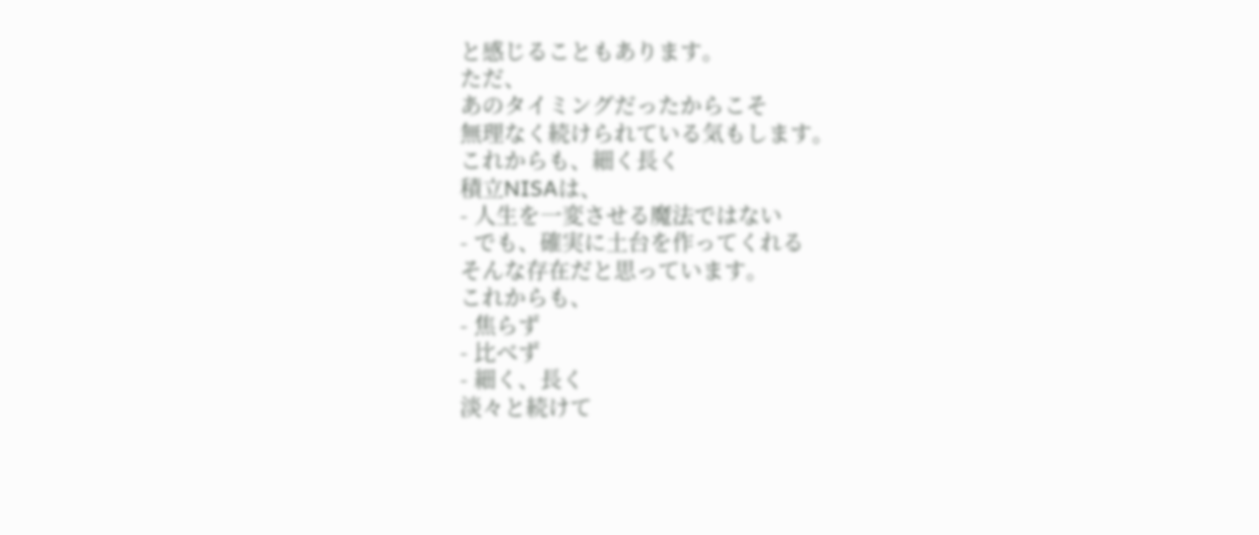と感じることもあります。
ただ、
あのタイミングだったからこそ
無理なく続けられている気もします。
これからも、細く長く
積立NISAは、
- 人生を一変させる魔法ではない
- でも、確実に土台を作ってくれる
そんな存在だと思っています。
これからも、
- 焦らず
- 比べず
- 細く、長く
淡々と続けて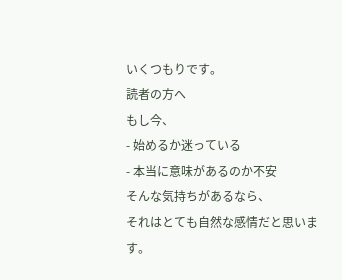いくつもりです。
読者の方へ
もし今、
- 始めるか迷っている
- 本当に意味があるのか不安
そんな気持ちがあるなら、
それはとても自然な感情だと思います。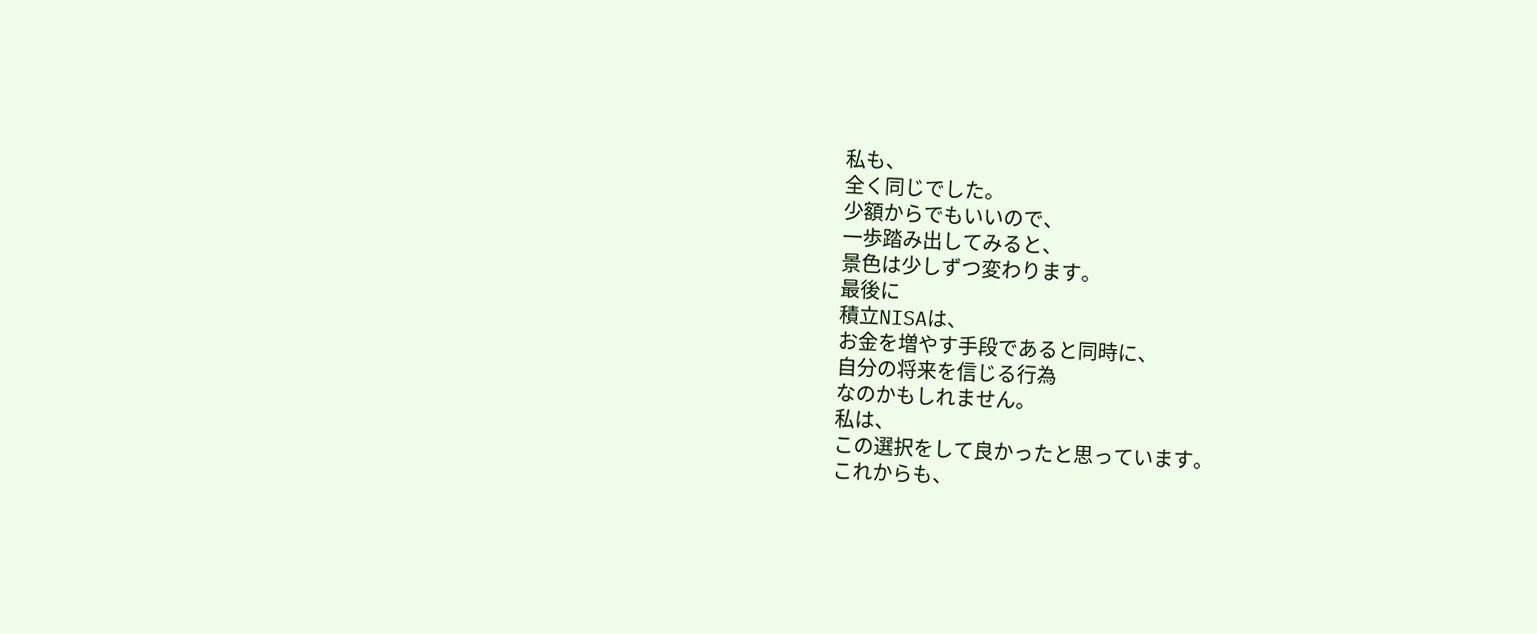私も、
全く同じでした。
少額からでもいいので、
一歩踏み出してみると、
景色は少しずつ変わります。
最後に
積立NISAは、
お金を増やす手段であると同時に、
自分の将来を信じる行為
なのかもしれません。
私は、
この選択をして良かったと思っています。
これからも、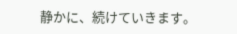静かに、続けていきます。